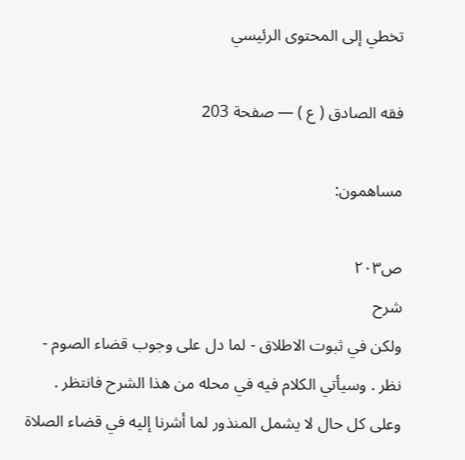تخطي إلى المحتوى الرئيسي

فقه الصادق ( ع ) — صفحة 203

مساهمون:

ص٢٠٣
شرح
ولكن في ثبوت الاطلاق - لما دل على وجوب قضاء الصوم - نظر . وسيأتي الكلام فيه في محله من هذا الشرح فانتظر . وعلى كل حال لا يشمل المنذور لما أشرنا إليه في قضاء الصلاة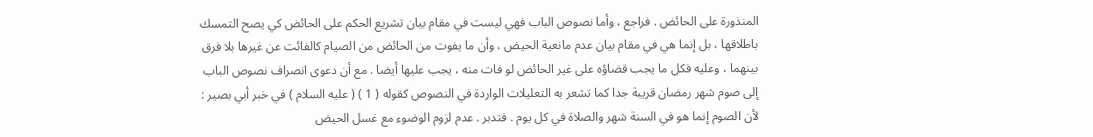المنذورة على الحائض . فراجع ، وأما نصوص الباب فهي ليست في مقام بيان تشريع الحكم على الحائض كي يصح التمسك باطلاقها ، بل إنما هي في مقام بيان عدم مانعية الحيض ، وأن ما يفوت من الحائض من الصيام كالفائت عن غيرها بلا فرق بينهما ، وعليه فكل ما يجب قضاؤه على غير الحائض لو فات منه ، يجب عليها أيضا . مع أن دعوى انصراف نصوص الباب إلى صوم شهر رمضان قريبة جدا كما تشعر به التعليلات الواردة في النصوص كقوله ( 1 ) ( عليه السلام ) في خبر أبي بصير : لأن الصوم إنما هو في السنة شهر والصلاة في كل يوم . فتدبر . عدم لزوم الوضوء مع غسل الحيض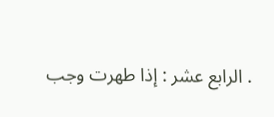. الرابع عشر : إذا طهرت وجب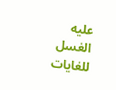عليه الغسل للغايات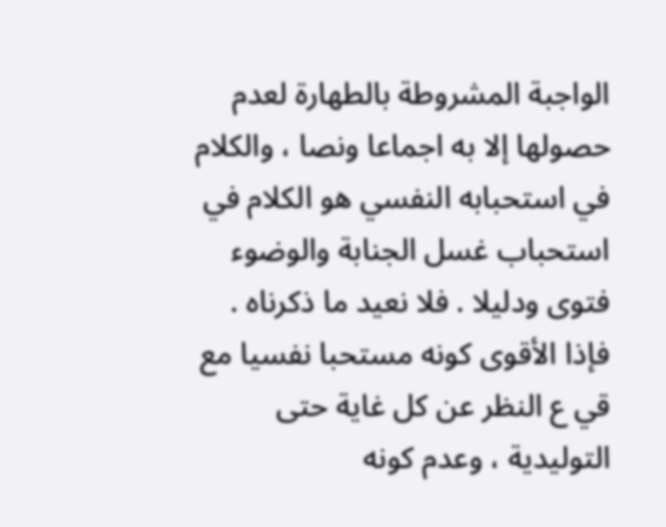الواجبة المشروطة بالطهارة لعدم حصولها إلا به اجماعا ونصا ، والكلام في استحبابه النفسي هو الكلام في استحباب غسل الجنابة والوضوء فتوى ودليلا . فلا نعيد ما ذكرناه . فإذا الأقوى كونه مستحبا نفسيا مع قي ع النظر عن كل غاية حتى التوليدية ، وعدم كونه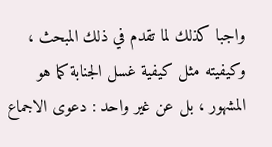واجبا كذلك لما تقدم في ذلك المبحث ، وكيفيته مثل كيفية غسل الجنابة كما هو المشهور ، بل عن غير واحد : دعوى الاجماع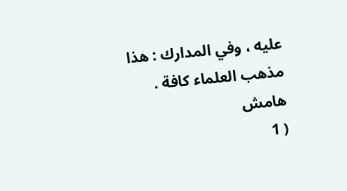عليه ، وفي المدارك : هذا مذهب العلماء كافة .
هامش
( 1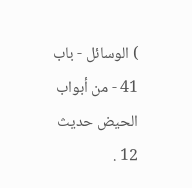) الوسائل - باب 41 - من أبواب الحيض حديث 12 .